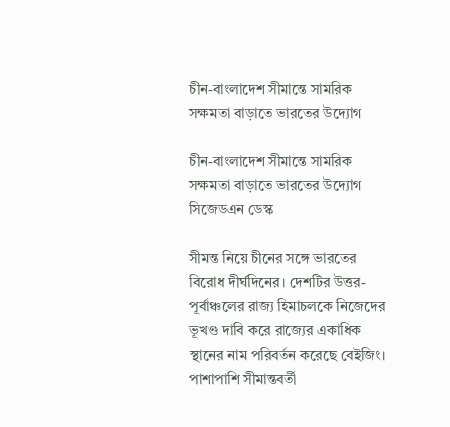চীন-বাংলাদেশ সীমান্তে সামরিক সক্ষমতা বাড়াতে ভারতের উদ্যোগ

চীন-বাংলাদেশ সীমান্তে সামরিক সক্ষমতা বাড়াতে ভারতের উদ্যোগ
সিজেডএন ডেস্ক

সীমন্ত নিয়ে চীনের সঙ্গে ভারতের বিরোধ দীর্ঘদিনের। দেশটির উত্তর-পূর্বাঞ্চলের রাজ্য হিমাচলকে নিজেদের ভূখণ্ড দাবি করে রাজ্যের একাধিক স্থানের নাম পরিবর্তন করেছে বেইজিং। পাশাপাশি সীমান্তবর্তী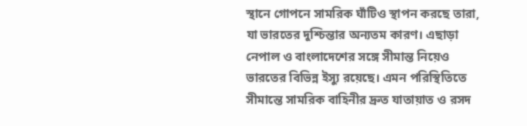স্থানে গোপনে সামরিক ঘাঁটিও স্থাপন করছে তারা, যা ভারতের দুশ্চিন্তার অন্যতম কারণ। এছাড়া নেপাল ও বাংলাদেশের সঙ্গে সীমান্ত নিয়েও ভারতের বিভিন্ন ইস্যু রয়েছে। এমন পরিস্থিতিতে সীমান্তে সামরিক বাহিনীর দ্রুত যাতায়াত ও রসদ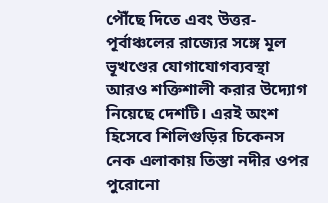পৌঁছে দিতে এবং উত্তর-পূর্বাঞ্চলের রাজ্যের সঙ্গে মূল ভূখণ্ডের যোগাযোগব্যবস্থা আরও শক্তিশালী করার উদ্যোগ নিয়েছে দেশটি। এরই অংশ হিসেবে শিলিগুড়ির চিকেনস নেক এলাকায় তিস্তা নদীর ওপর পুরোনো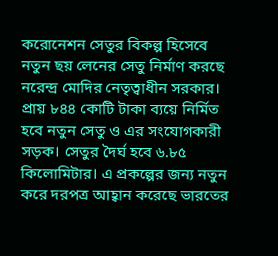করোনেশন সেতুর বিকল্প হিসেবে নতুন ছয় লেনের সেতু নির্মাণ করছে নরেন্দ্র মোদির নেতৃত্বাধীন সরকার।
প্রায় ৮৪৪ কোটি টাকা ব্যয়ে নির্মিত হবে নতুন সেতু ও এর সংযোগকারী সড়ক। সেতুর দৈর্ঘ হবে ৬.৮৫ কিলোমিটার। এ প্রকল্পের জন্য নতুন করে দরপত্র আহ্বান করেছে ভারতের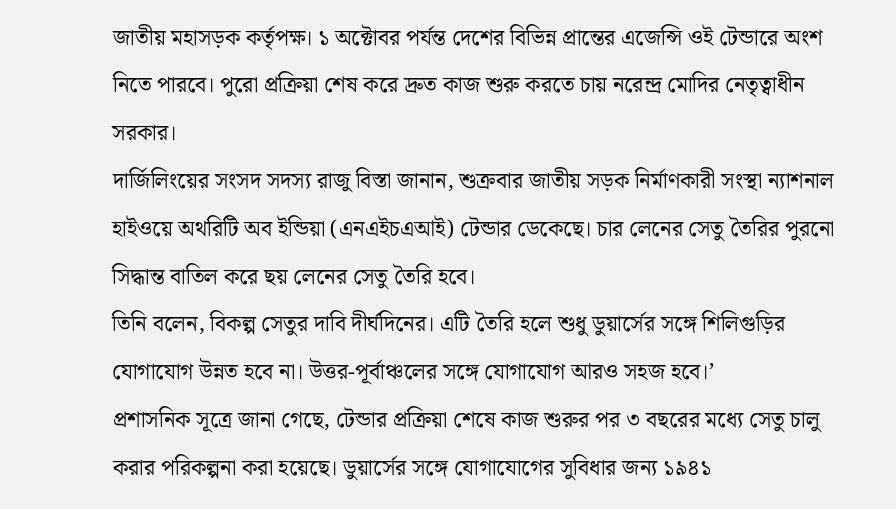জাতীয় মহাসড়ক কর্তৃপক্ষ। ১ অক্টোবর পর্যন্ত দেশের বিভিন্ন প্রান্তের এজেন্সি ওই টেন্ডারে অংশ নিতে পারবে। পুরো প্রক্রিয়া শেষ করে দ্রুত কাজ শুরু করতে চায় নরেন্দ্র মোদির নেতৃত্বাধীন সরকার।
দার্জিলিংয়ের সংসদ সদস্য রাজু বিস্তা জানান, শুক্রবার জাতীয় সড়ক নির্মাণকারী সংস্থা ন্যাশনাল হাইওয়ে অথরিটি অব ইন্ডিয়া (এনএইচএআই) টেন্ডার ডেকেছে। চার লেনের সেতু তৈরির পুরনো সিদ্ধান্ত বাতিল করে ছয় লেনের সেতু তৈরি হবে।
তিনি বলেন, বিকল্প সেতুর দাবি দীর্ঘদিনের। এটি তৈরি হলে শুধু ডুয়ার্সের সঙ্গে শিলিগুড়ির যোগাযোগ উন্নত হবে না। উত্তর-পূর্বাঞ্চলের সঙ্গে যোগাযোগ আরও সহজ হবে।’
প্রশাসনিক সূত্রে জানা গেছে, টেন্ডার প্রক্রিয়া শেষে কাজ শুরুর পর ৩ বছরের মধ্যে সেতু চালু করার পরিকল্পনা করা হয়েছে। ডুয়ার্সের সঙ্গে যোগাযোগের সুবিধার জন্য ১৯৪১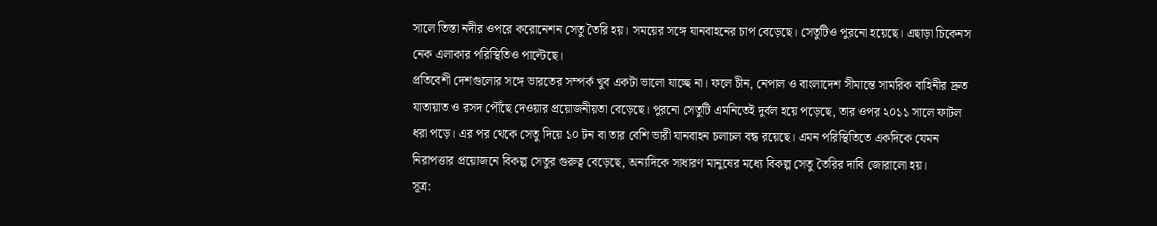সালে তিস্তা নদীর ওপরে করোনেশন সেতু তৈরি হয়। সময়ের সঙ্গে যানবাহনের চাপ বেড়েছে। সেতুটিও পুরনো হয়েছে। এছাড়া চিকেনস নেক এলাকার পরিস্থিতিও পাল্টেছে।
প্রতিবেশী দেশগুলোর সঙ্গে ভারতের সম্পর্ক খুব একটা ভালো যাচ্ছে না। ফলে চীন, নেপাল ও বাংলাদেশ সীমান্তে সামরিক বাহিনীর দ্রুত যাতায়াত ও রসদ পৌঁছে দেওয়ার প্রয়োজনীয়তা বেড়েছে। পুরনো সেতুটি এমনিতেই দুর্বল হয়ে পড়েছে, তার ওপর ২০১১ সালে ফাটল ধরা পড়ে। এর পর থেকে সেতু দিয়ে ১০ টন বা তার বেশি ভারী যানবাহন চলাচল বন্ধ রয়েছে। এমন পরিস্থিতিতে একদিকে যেমন নিরাপত্তার প্রয়োজনে বিকল্প সেতুর গুরুত্ব বেড়েছে, অন্যদিকে সাধারণ মানুষের মধ্যে বিকল্প সেতু তৈরির দাবি জোরালো হয়।
সূত্র: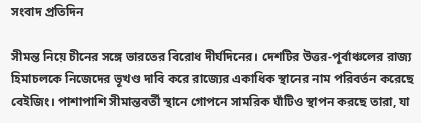সংবাদ প্রতিদিন

সীমন্ত নিয়ে চীনের সঙ্গে ভারতের বিরোধ দীর্ঘদিনের। দেশটির উত্তর-পূর্বাঞ্চলের রাজ্য হিমাচলকে নিজেদের ভূখণ্ড দাবি করে রাজ্যের একাধিক স্থানের নাম পরিবর্তন করেছে বেইজিং। পাশাপাশি সীমান্তবর্তী স্থানে গোপনে সামরিক ঘাঁটিও স্থাপন করছে তারা, যা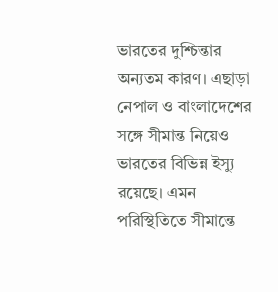ভারতের দুশ্চিন্তার অন্যতম কারণ। এছাড়া নেপাল ও বাংলাদেশের সঙ্গে সীমান্ত নিয়েও ভারতের বিভিন্ন ইস্যু রয়েছে। এমন পরিস্থিতিতে সীমান্তে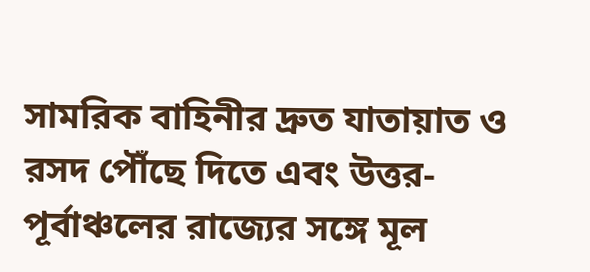সামরিক বাহিনীর দ্রুত যাতায়াত ও রসদ পৌঁছে দিতে এবং উত্তর-পূর্বাঞ্চলের রাজ্যের সঙ্গে মূল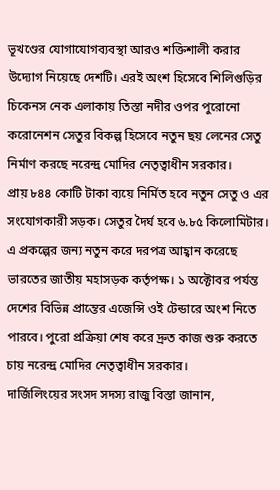ভূখণ্ডের যোগাযোগব্যবস্থা আরও শক্তিশালী করার উদ্যোগ নিয়েছে দেশটি। এরই অংশ হিসেবে শিলিগুড়ির চিকেনস নেক এলাকায় তিস্তা নদীর ওপর পুরোনো করোনেশন সেতুর বিকল্প হিসেবে নতুন ছয় লেনের সেতু নির্মাণ করছে নরেন্দ্র মোদির নেতৃত্বাধীন সরকার।
প্রায় ৮৪৪ কোটি টাকা ব্যয়ে নির্মিত হবে নতুন সেতু ও এর সংযোগকারী সড়ক। সেতুর দৈর্ঘ হবে ৬.৮৫ কিলোমিটার। এ প্রকল্পের জন্য নতুন করে দরপত্র আহ্বান করেছে ভারতের জাতীয় মহাসড়ক কর্তৃপক্ষ। ১ অক্টোবর পর্যন্ত দেশের বিভিন্ন প্রান্তের এজেন্সি ওই টেন্ডারে অংশ নিতে পারবে। পুরো প্রক্রিয়া শেষ করে দ্রুত কাজ শুরু করতে চায় নরেন্দ্র মোদির নেতৃত্বাধীন সরকার।
দার্জিলিংয়ের সংসদ সদস্য রাজু বিস্তা জানান,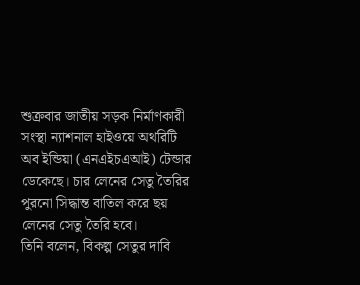শুক্রবার জাতীয় সড়ক নির্মাণকারী সংস্থা ন্যাশনাল হাইওয়ে অথরিটি অব ইন্ডিয়া (এনএইচএআই) টেন্ডার ডেকেছে। চার লেনের সেতু তৈরির পুরনো সিদ্ধান্ত বাতিল করে ছয় লেনের সেতু তৈরি হবে।
তিনি বলেন, বিকল্প সেতুর দাবি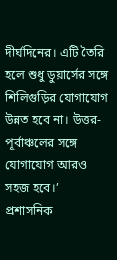দীর্ঘদিনের। এটি তৈরি হলে শুধু ডুয়ার্সের সঙ্গে শিলিগুড়ির যোগাযোগ উন্নত হবে না। উত্তর-পূর্বাঞ্চলের সঙ্গে যোগাযোগ আরও সহজ হবে।’
প্রশাসনিক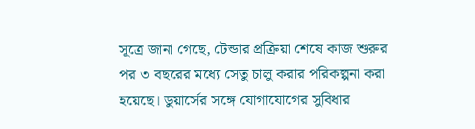সূত্রে জানা গেছে, টেন্ডার প্রক্রিয়া শেষে কাজ শুরুর পর ৩ বছরের মধ্যে সেতু চালু করার পরিকল্পনা করা হয়েছে। ডুয়ার্সের সঙ্গে যোগাযোগের সুবিধার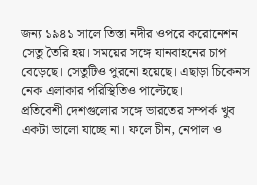জন্য ১৯৪১ সালে তিস্তা নদীর ওপরে করোনেশন সেতু তৈরি হয়। সময়ের সঙ্গে যানবাহনের চাপ বেড়েছে। সেতুটিও পুরনো হয়েছে। এছাড়া চিকেনস নেক এলাকার পরিস্থিতিও পাল্টেছে।
প্রতিবেশী দেশগুলোর সঙ্গে ভারতের সম্পর্ক খুব একটা ভালো যাচ্ছে না। ফলে চীন, নেপাল ও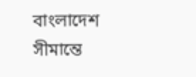বাংলাদেশ সীমান্তে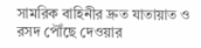সামরিক বাহিনীর দ্রুত যাতায়াত ও রসদ পৌঁছে দেওয়ার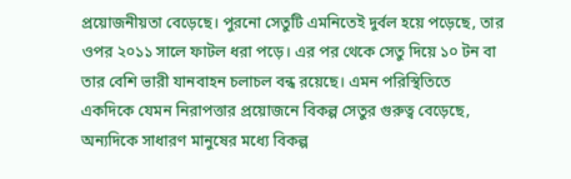প্রয়োজনীয়তা বেড়েছে। পুরনো সেতুটি এমনিতেই দুর্বল হয়ে পড়েছে, তার ওপর ২০১১ সালে ফাটল ধরা পড়ে। এর পর থেকে সেতু দিয়ে ১০ টন বা তার বেশি ভারী যানবাহন চলাচল বন্ধ রয়েছে। এমন পরিস্থিতিতে একদিকে যেমন নিরাপত্তার প্রয়োজনে বিকল্প সেতুর গুরুত্ব বেড়েছে, অন্যদিকে সাধারণ মানুষের মধ্যে বিকল্প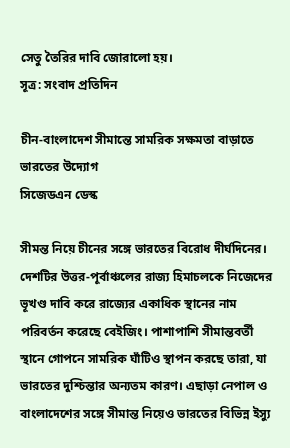সেতু তৈরির দাবি জোরালো হয়।
সূত্র: সংবাদ প্রতিদিন

চীন-বাংলাদেশ সীমান্তে সামরিক সক্ষমতা বাড়াতে ভারতের উদ্যোগ
সিজেডএন ডেস্ক

সীমন্ত নিয়ে চীনের সঙ্গে ভারতের বিরোধ দীর্ঘদিনের। দেশটির উত্তর-পূর্বাঞ্চলের রাজ্য হিমাচলকে নিজেদের ভূখণ্ড দাবি করে রাজ্যের একাধিক স্থানের নাম পরিবর্তন করেছে বেইজিং। পাশাপাশি সীমান্তবর্তী স্থানে গোপনে সামরিক ঘাঁটিও স্থাপন করছে তারা, যা ভারতের দুশ্চিন্তার অন্যতম কারণ। এছাড়া নেপাল ও বাংলাদেশের সঙ্গে সীমান্ত নিয়েও ভারতের বিভিন্ন ইস্যু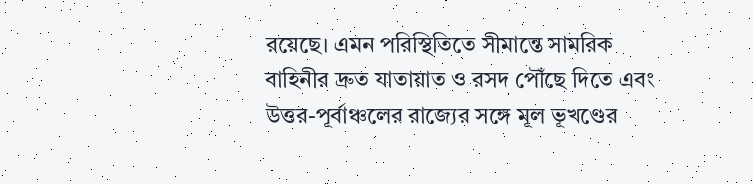রয়েছে। এমন পরিস্থিতিতে সীমান্তে সামরিক বাহিনীর দ্রুত যাতায়াত ও রসদ পৌঁছে দিতে এবং উত্তর-পূর্বাঞ্চলের রাজ্যের সঙ্গে মূল ভূখণ্ডের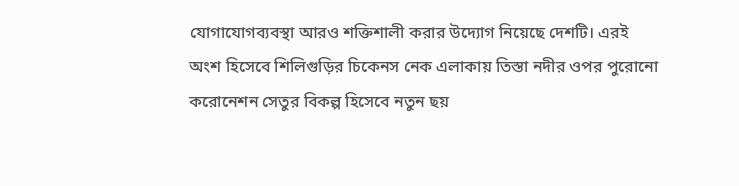যোগাযোগব্যবস্থা আরও শক্তিশালী করার উদ্যোগ নিয়েছে দেশটি। এরই অংশ হিসেবে শিলিগুড়ির চিকেনস নেক এলাকায় তিস্তা নদীর ওপর পুরোনো করোনেশন সেতুর বিকল্প হিসেবে নতুন ছয়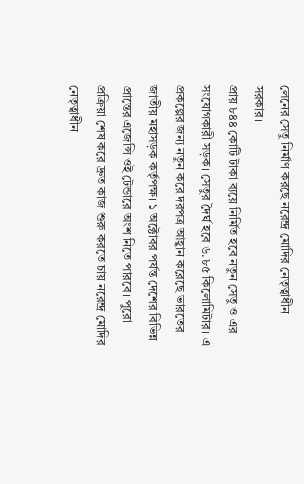লেনের সেতু নির্মাণ করছে নরেন্দ্র মোদির নেতৃত্বাধীন সরকার।
প্রায় ৮৪৪ কোটি টাকা ব্যয়ে নির্মিত হবে নতুন সেতু ও এর সংযোগকারী সড়ক। সেতুর দৈর্ঘ হবে ৬.৮৫ কিলোমিটার। এ প্রকল্পের জন্য নতুন করে দরপত্র আহ্বান করেছে ভারতের জাতীয় মহাসড়ক কর্তৃপক্ষ। ১ অক্টোবর পর্যন্ত দেশের বিভিন্ন প্রান্তের এজেন্সি ওই টেন্ডারে অংশ নিতে পারবে। পুরো প্রক্রিয়া শেষ করে দ্রুত কাজ শুরু করতে চায় নরেন্দ্র মোদির নেতৃত্বাধীন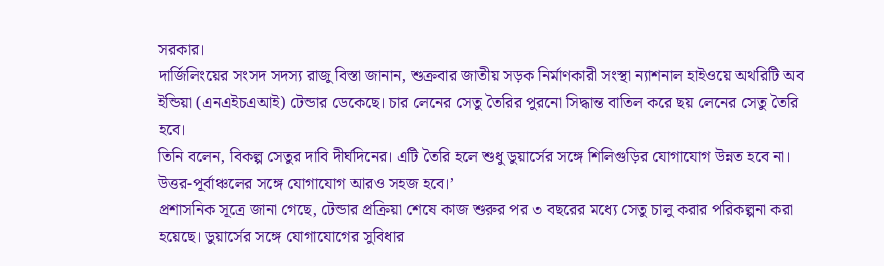সরকার।
দার্জিলিংয়ের সংসদ সদস্য রাজু বিস্তা জানান, শুক্রবার জাতীয় সড়ক নির্মাণকারী সংস্থা ন্যাশনাল হাইওয়ে অথরিটি অব ইন্ডিয়া (এনএইচএআই) টেন্ডার ডেকেছে। চার লেনের সেতু তৈরির পুরনো সিদ্ধান্ত বাতিল করে ছয় লেনের সেতু তৈরি হবে।
তিনি বলেন, বিকল্প সেতুর দাবি দীর্ঘদিনের। এটি তৈরি হলে শুধু ডুয়ার্সের সঙ্গে শিলিগুড়ির যোগাযোগ উন্নত হবে না। উত্তর-পূর্বাঞ্চলের সঙ্গে যোগাযোগ আরও সহজ হবে।’
প্রশাসনিক সূত্রে জানা গেছে, টেন্ডার প্রক্রিয়া শেষে কাজ শুরুর পর ৩ বছরের মধ্যে সেতু চালু করার পরিকল্পনা করা হয়েছে। ডুয়ার্সের সঙ্গে যোগাযোগের সুবিধার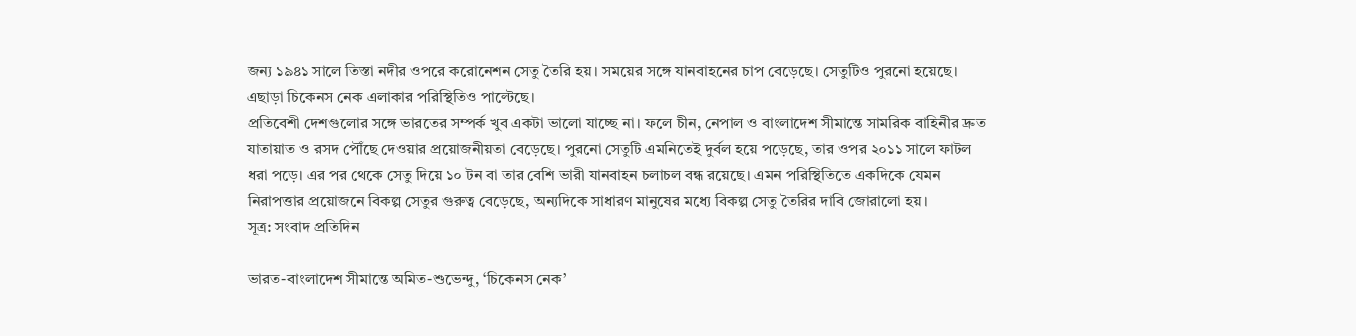জন্য ১৯৪১ সালে তিস্তা নদীর ওপরে করোনেশন সেতু তৈরি হয়। সময়ের সঙ্গে যানবাহনের চাপ বেড়েছে। সেতুটিও পুরনো হয়েছে। এছাড়া চিকেনস নেক এলাকার পরিস্থিতিও পাল্টেছে।
প্রতিবেশী দেশগুলোর সঙ্গে ভারতের সম্পর্ক খুব একটা ভালো যাচ্ছে না। ফলে চীন, নেপাল ও বাংলাদেশ সীমান্তে সামরিক বাহিনীর দ্রুত যাতায়াত ও রসদ পৌঁছে দেওয়ার প্রয়োজনীয়তা বেড়েছে। পুরনো সেতুটি এমনিতেই দুর্বল হয়ে পড়েছে, তার ওপর ২০১১ সালে ফাটল ধরা পড়ে। এর পর থেকে সেতু দিয়ে ১০ টন বা তার বেশি ভারী যানবাহন চলাচল বন্ধ রয়েছে। এমন পরিস্থিতিতে একদিকে যেমন নিরাপত্তার প্রয়োজনে বিকল্প সেতুর গুরুত্ব বেড়েছে, অন্যদিকে সাধারণ মানুষের মধ্যে বিকল্প সেতু তৈরির দাবি জোরালো হয়।
সূত্র: সংবাদ প্রতিদিন

ভারত-বাংলাদেশ সীমান্তে অমিত-শুভেন্দু, ‘চিকেনস নেক’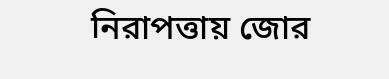নিরাপত্তায় জোর